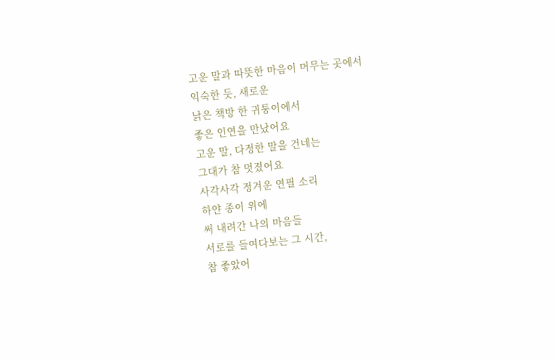고운 말과 따뜻한 마음이 머무는 곳에서
익숙한 듯, 새로운
낡은 책방 한 귀퉁이에서
좋은 인연을 만났어요
고운 말, 다정한 말을 건네는
그대가 참 멋졌어요
사각사각 정겨운 연필 소리
하얀 종이 위에
써 내려간 나의 마음들
서로를 들여다보는 그 시간,
참 좋았어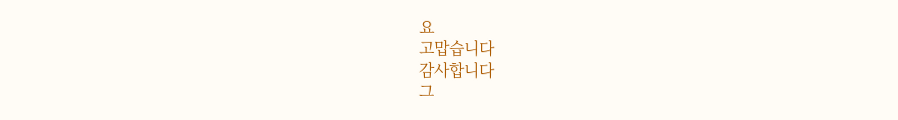요
고맙습니다
감사합니다
그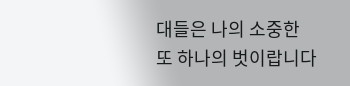대들은 나의 소중한
또 하나의 벗이랍니다